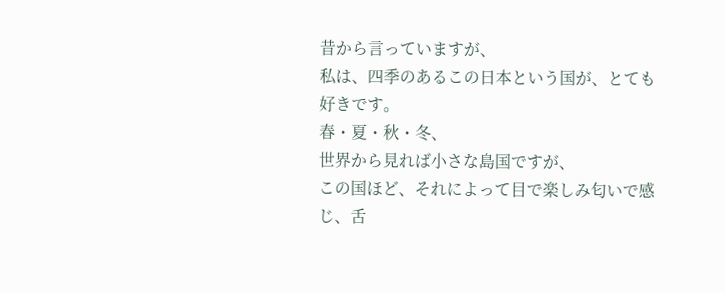昔から言っていますが、
私は、四季のあるこの日本という国が、とても好きです。
春・夏・秋・冬、
世界から見れば小さな島国ですが、
この国ほど、それによって目で楽しみ匂いで感じ、舌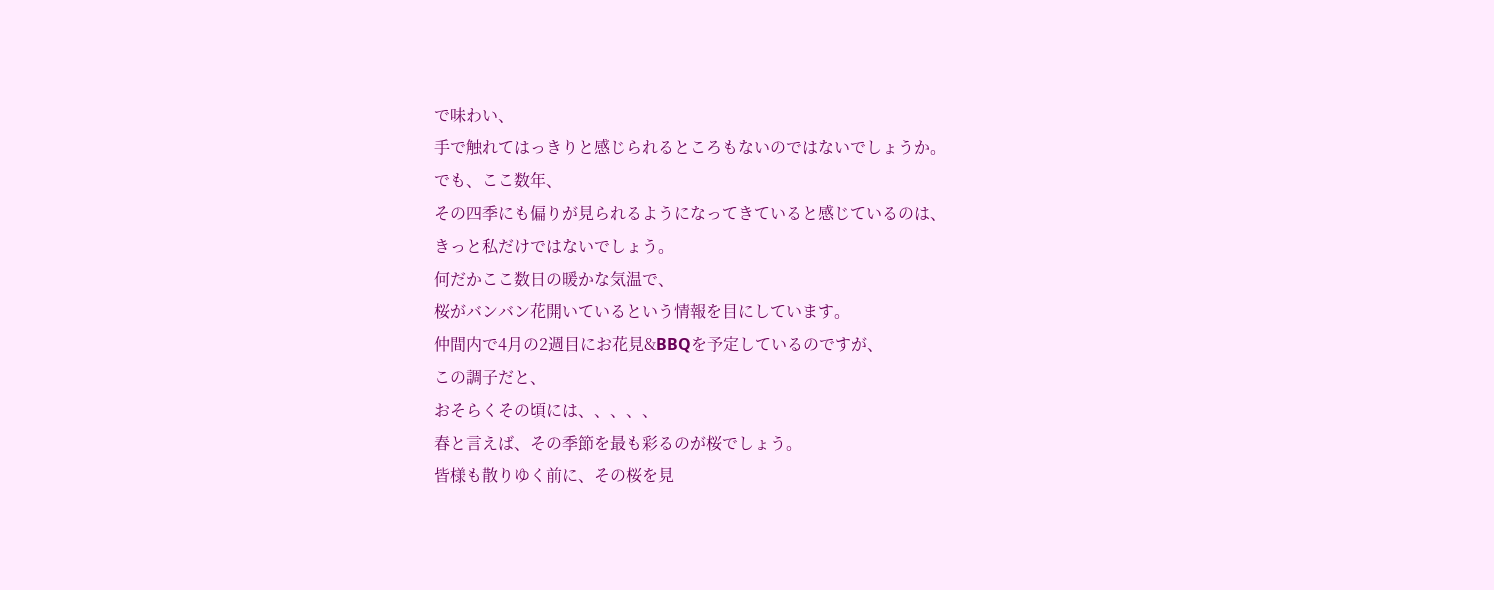で味わい、
手で触れてはっきりと感じられるところもないのではないでしょうか。
でも、ここ数年、
その四季にも偏りが見られるようになってきていると感じているのは、
きっと私だけではないでしょう。
何だかここ数日の暖かな気温で、
桜がバンバン花開いているという情報を目にしています。
仲間内で4月の2週目にお花見&BBQを予定しているのですが、
この調子だと、
おそらくその頃には、、、、、
春と言えば、その季節を最も彩るのが桜でしょう。
皆様も散りゆく前に、その桜を見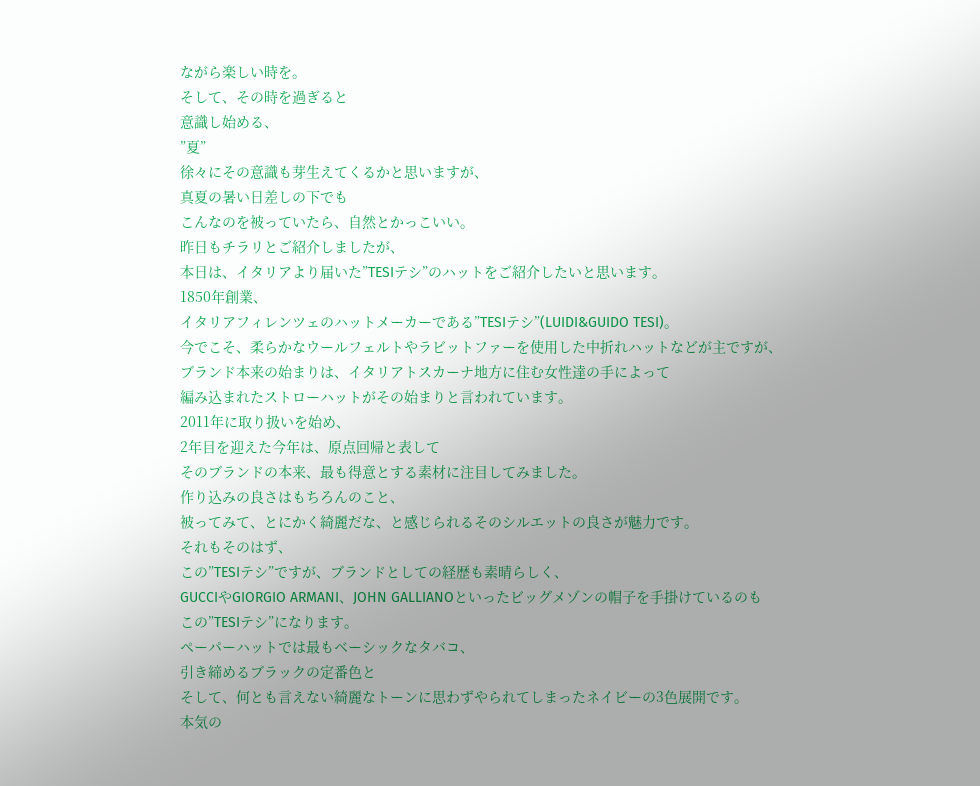ながら楽しい時を。
そして、その時を過ぎると
意識し始める、
”夏”
徐々にその意識も芽生えてくるかと思いますが、
真夏の暑い日差しの下でも
こんなのを被っていたら、自然とかっこいい。
昨日もチラリとご紹介しましたが、
本日は、イタリアより届いた”TESIテシ”のハットをご紹介したいと思います。
1850年創業、
イタリアフィレンツェのハットメーカーである”TESIテシ”(LUIDI&GUIDO TESI)。
今でこそ、柔らかなウールフェルトやラビットファーを使用した中折れハットなどが主ですが、
ブランド本来の始まりは、イタリアトスカーナ地方に住む女性達の手によって
編み込まれたストローハットがその始まりと言われています。
2011年に取り扱いを始め、
2年目を迎えた今年は、原点回帰と表して
そのブランドの本来、最も得意とする素材に注目してみました。
作り込みの良さはもちろんのこと、
被ってみて、とにかく綺麗だな、と感じられるそのシルエットの良さが魅力です。
それもそのはず、
この”TESIテシ”ですが、ブランドとしての経歴も素晴らしく、
GUCCIやGIORGIO ARMANI、JOHN GALLIANOといったビッグメゾンの帽子を手掛けているのも
この”TESIテシ”になります。
ペーパーハットでは最もベーシックなタバコ、
引き締めるブラックの定番色と
そして、何とも言えない綺麗なトーンに思わずやられてしまったネイビーの3色展開です。
本気の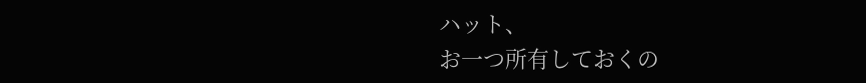ハット、
お一つ所有しておくの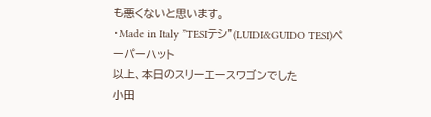も悪くないと思います。
・Made in Italy ”TESIテシ”(LUIDI&GUIDO TESI)ペーパーハット
以上、本日のスリーエースワゴンでした
小田